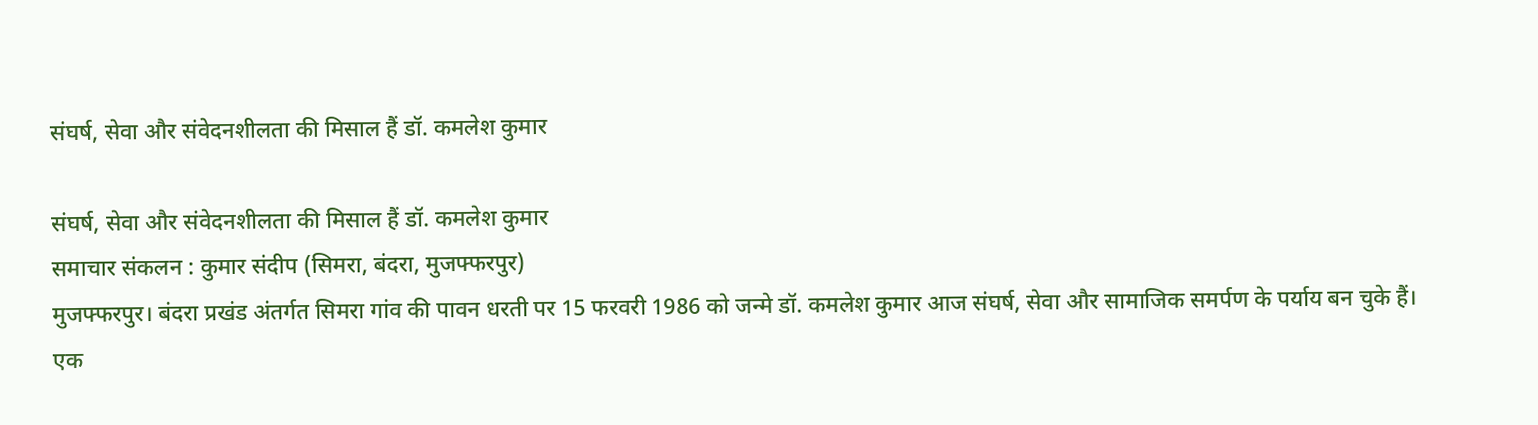संघर्ष, सेवा और संवेदनशीलता की मिसाल हैं डॉ. कमलेश कुमार

संघर्ष, सेवा और संवेदनशीलता की मिसाल हैं डॉ. कमलेश कुमार
समाचार संकलन : कुमार संदीप (सिमरा, बंदरा, मुजफ्फरपुर)
मुजफ्फरपुर। बंदरा प्रखंड अंतर्गत सिमरा गांव की पावन धरती पर 15 फरवरी 1986 को जन्मे डॉ. कमलेश कुमार आज संघर्ष, सेवा और सामाजिक समर्पण के पर्याय बन चुके हैं। एक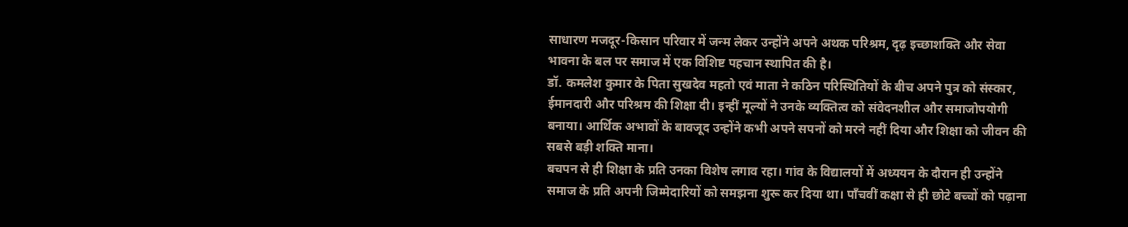साधारण मजदूर-किसान परिवार में जन्म लेकर उन्होंने अपने अथक परिश्रम, दृढ़ इच्छाशक्ति और सेवा भावना के बल पर समाज में एक विशिष्ट पहचान स्थापित की है।
डॉ. कमलेश कुमार के पिता सुखदेव महतो एवं माता ने कठिन परिस्थितियों के बीच अपने पुत्र को संस्कार, ईमानदारी और परिश्रम की शिक्षा दी। इन्हीं मूल्यों ने उनके व्यक्तित्व को संवेदनशील और समाजोपयोगी बनाया। आर्थिक अभावों के बावजूद उन्होंने कभी अपने सपनों को मरने नहीं दिया और शिक्षा को जीवन की सबसे बड़ी शक्ति माना।
बचपन से ही शिक्षा के प्रति उनका विशेष लगाव रहा। गांव के विद्यालयों में अध्ययन के दौरान ही उन्होंने समाज के प्रति अपनी जिम्मेदारियों को समझना शुरू कर दिया था। पाँचवीं कक्षा से ही छोटे बच्चों को पढ़ाना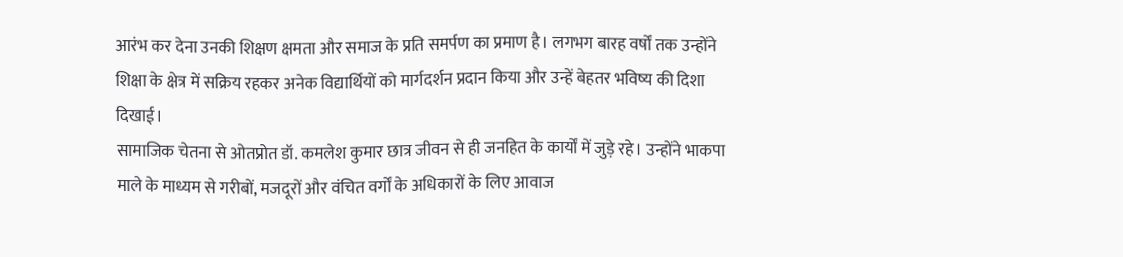आरंभ कर देना उनकी शिक्षण क्षमता और समाज के प्रति समर्पण का प्रमाण है। लगभग बारह वर्षों तक उन्होंने शिक्षा के क्षेत्र में सक्रिय रहकर अनेक विद्यार्थियों को मार्गदर्शन प्रदान किया और उन्हें बेहतर भविष्य की दिशा दिखाई।
सामाजिक चेतना से ओतप्रोत डॉ. कमलेश कुमार छात्र जीवन से ही जनहित के कार्यों में जुड़े रहे। उन्होंने भाकपा माले के माध्यम से गरीबों, मजदूरों और वंचित वर्गों के अधिकारों के लिए आवाज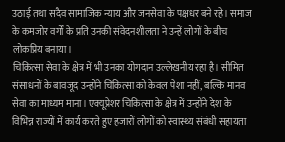उठाई तथा सदैव सामाजिक न्याय और जनसेवा के पक्षधर बने रहे। समाज के कमजोर वर्गों के प्रति उनकी संवेदनशीलता ने उन्हें लोगों के बीच लोकप्रिय बनाया।
चिकित्सा सेवा के क्षेत्र में भी उनका योगदान उल्लेखनीय रहा है। सीमित संसाधनों के बावजूद उन्होंने चिकित्सा को केवल पेशा नहीं, बल्कि मानव सेवा का माध्यम माना। एक्यूप्रेशर चिकित्सा के क्षेत्र में उन्होंने देश के विभिन्न राज्यों में कार्य करते हुए हजारों लोगों को स्वास्थ्य संबंधी सहायता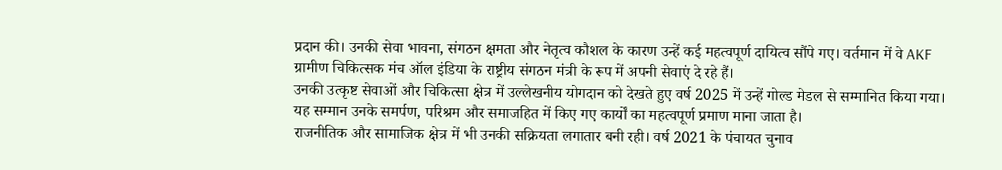प्रदान की। उनकी सेवा भावना, संगठन क्षमता और नेतृत्व कौशल के कारण उन्हें कई महत्वपूर्ण दायित्व सौंपे गए। वर्तमान में वे AKF ग्रामीण चिकित्सक मंच ऑल इंडिया के राष्ट्रीय संगठन मंत्री के रूप में अपनी सेवाएं दे रहे हैं।
उनकी उत्कृष्ट सेवाओं और चिकित्सा क्षेत्र में उल्लेखनीय योगदान को देखते हुए वर्ष 2025 में उन्हें गोल्ड मेडल से सम्मानित किया गया। यह सम्मान उनके समर्पण, परिश्रम और समाजहित में किए गए कार्यों का महत्वपूर्ण प्रमाण माना जाता है।
राजनीतिक और सामाजिक क्षेत्र में भी उनकी सक्रियता लगातार बनी रही। वर्ष 2021 के पंचायत चुनाव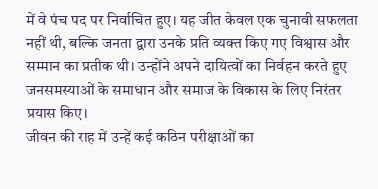में वे पंच पद पर निर्वाचित हुए। यह जीत केवल एक चुनावी सफलता नहीं थी, बल्कि जनता द्वारा उनके प्रति व्यक्त किए गए विश्वास और सम्मान का प्रतीक थी। उन्होंने अपने दायित्वों का निर्वहन करते हुए जनसमस्याओं के समाधान और समाज के विकास के लिए निरंतर प्रयास किए।
जीवन की राह में उन्हें कई कठिन परीक्षाओं का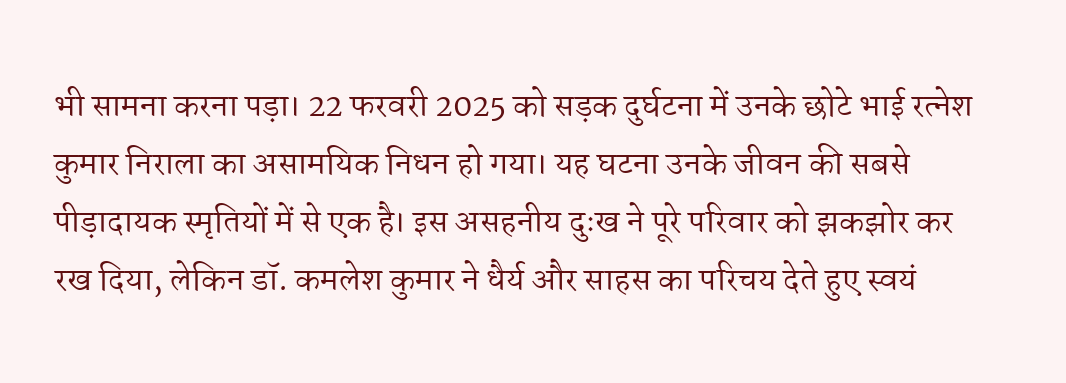भी सामना करना पड़ा। 22 फरवरी 2025 को सड़क दुर्घटना में उनके छोटे भाई रत्नेश कुमार निराला का असामयिक निधन हो गया। यह घटना उनके जीवन की सबसे पीड़ादायक स्मृतियों में से एक है। इस असहनीय दुःख ने पूरे परिवार को झकझोर कर रख दिया, लेकिन डॉ. कमलेश कुमार ने धैर्य और साहस का परिचय देते हुए स्वयं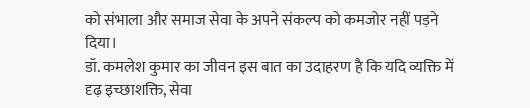को संभाला और समाज सेवा के अपने संकल्प को कमजोर नहीं पड़ने दिया।
डॉ. कमलेश कुमार का जीवन इस बात का उदाहरण है कि यदि व्यक्ति में दृढ़ इच्छाशक्ति, सेवा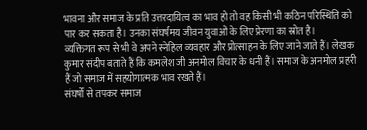भावना और समाज के प्रति उत्तरदायित्व का भाव हो तो वह किसी भी कठिन परिस्थिति को पार कर सकता है। उनका संघर्षमय जीवन युवाओं के लिए प्रेरणा का स्रोत है।
व्यक्तिगत रूप से भी वे अपने स्नेहिल व्यवहार और प्रोत्साहन के लिए जाने जाते हैं। लेखक कुमार संदीप बताते हैं कि कमलेश जी अनमोल विचार के धनी हैं। समाज के अनमोल प्रहरी हैं जो समाज में सहयोगात्मक भाव रखते हैं।
संघर्षों से तपकर समाज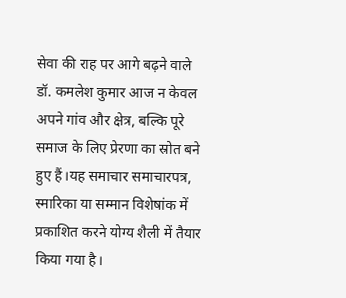सेवा की राह पर आगे बढ़ने वाले डॉ. कमलेश कुमार आज न केवल अपने गांव और क्षेत्र, बल्कि पूरे समाज के लिए प्रेरणा का स्रोत बने हुए हैं।यह समाचार समाचारपत्र, स्मारिका या सम्मान विशेषांक में प्रकाशित करने योग्य शैली में तैयार किया गया है।